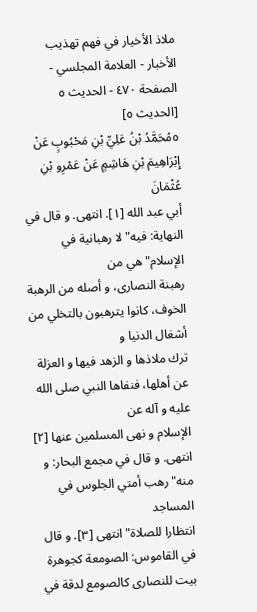ملاذ الأخيار في فهم تهذيب الأخبار - العلامة المجلسي - الصفحة ٤٧٠ - الحديث ٥
[الحديث ٥]
٥مُحَمَّدُ بْنُ عَلِيِّ بْنِ مَحْبُوبٍ عَنْ إِبْرَاهِيمَ بْنِ هَاشِمٍ عَنْ عَمْرِو بْنِ عُثْمَانَ
أبي عبد الله [١]. انتهى. و قال في النهاية: فيه" لا رهبانية في الإسلام" هي من
رهبنة النصارى، و أصله من الرهبة الخوف، كانوا يترهبون بالتخلي من أشغال الدنيا و
ترك ملاذها و الزهد فيها و العزلة عن أهلها، فنفاها النبي صلى الله عليه و آله عن
الإسلام و نهى المسلمين عنها [٢] انتهى. و قال في مجمع البحار: و منه" رهب أمتي الجلوس في المساجد
انتظارا للصلاة" انتهى [٣]. و قال في القاموس: الصومعة كجوهرة بيت للنصارى كالصومع لدقة في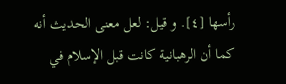رأسها [٤]. و قيل: لعل معنى الحديث أنه كما أن الرهبانية كانت قبل الإسلام في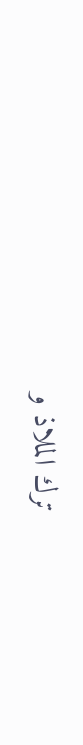ترك الملاذ و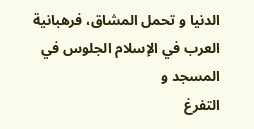الدنيا و تحمل المشاق، فرهبانية العرب في الإسلام الجلوس في المسجد و
التفرغ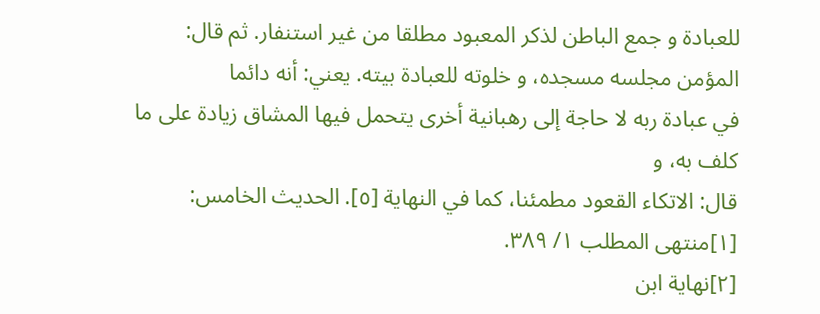للعبادة و جمع الباطن لذكر المعبود مطلقا من غير استنفار. ثم قال: المؤمن مجلسه مسجده، و خلوته للعبادة بيته. يعني: أنه دائما
في عبادة ربه لا حاجة إلى رهبانية أخرى يتحمل فيها المشاق زيادة على ما كلف به، و
قال: الاتكاء القعود مطمئنا، كما في النهاية [٥]. الحديث الخامس:
[١]منتهى المطلب ١/ ٣٨٩.
[٢]نهاية ابن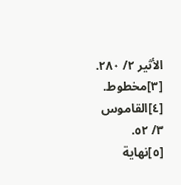الأثير ٢/ ٢٨٠.
[٣]مخطوط.
[٤]القاموس ٣/ ٥٢.
[٥]نهاية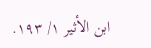ابن الأثير ١/ ١٩٣.